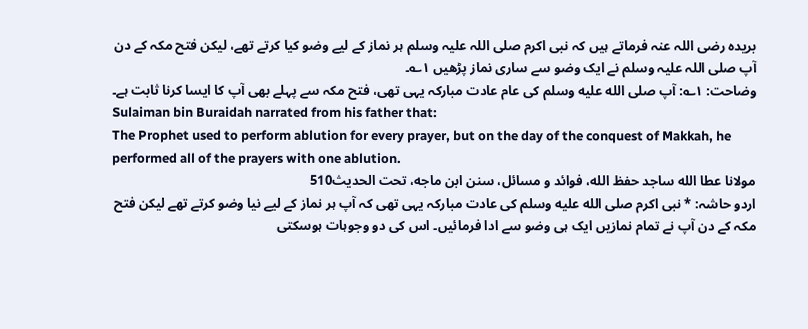بریدہ رضی اللہ عنہ فرماتے ہیں کہ نبی اکرم صلی اللہ علیہ وسلم ہر نماز کے لیے وضو کیا کرتے تھے، لیکن فتح مکہ کے دن آپ صلی اللہ علیہ وسلم نے ایک وضو سے ساری نماز پڑھیں ۱؎۔
وضاحت: ۱؎: آپ صلى الله عليه وسلم کی عام عادت مبارکہ یہی تھی، فتح مکہ سے پہلے بھی آپ کا ایسا کرنا ثابت ہے۔
Sulaiman bin Buraidah narrated from his father that:
The Prophet used to perform ablution for every prayer, but on the day of the conquest of Makkah, he performed all of the prayers with one ablution.
مولانا عطا الله ساجد حفظ الله، فوائد و مسائل، سنن ابن ماجه، تحت الحديث510
اردو حاشہ: * نبی اکرم صلى الله عليه وسلم کی عادت مبارکہ یہی تھی کہ آپ ہر نماز کے لیے نیا وضو کرتے تھے لیکن فتح مکہ کے دن آپ نے تمام نمازیں ایک ہی وضو سے ادا فرمائیں۔ اس کی دو وجوہات ہوسکتی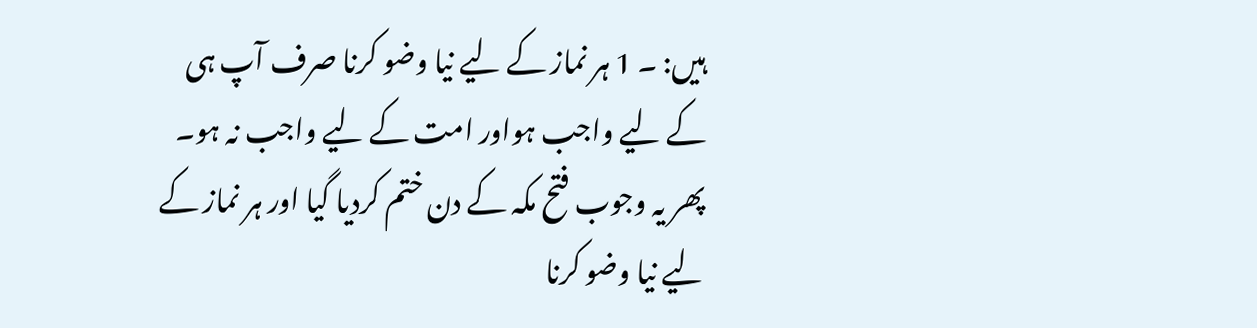ہیں: ۔ 1 ہر نماز کے لیے نیا وضو کرنا صرف آپ ہی کے لیے واجب ہواور امت کے لیے واجب نہ ہو۔ پھر یہ وجوب فتح مکہ کے دن ختم کردیا گیا اور ہر نماز کے لیے نیا وضو کرنا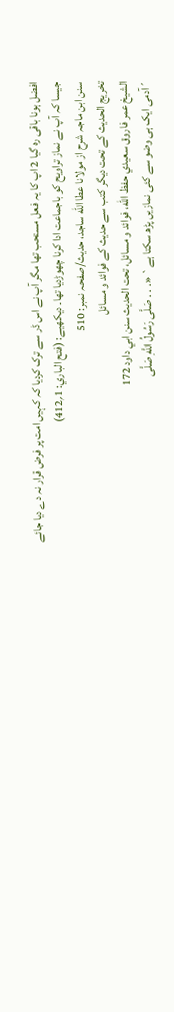افضل ہونا باقی رہ گیا 2 اپ کا یہ فعل مستحب تھا مگر آپ نے اس ڈر سے ترک کردیا کہ کہیں امت پر فرض قرار نہ دے دیا جائے جیسا کہ آپ نے نماز تراویح کو باجماعت ادا کرنا چھوڑدیا تھا۔ دیکھیے: (فتح الباري: 1؍412)
سنن ابن ماجہ شرح از مولانا عطا الله ساجد، حدیث/صفحہ نمبر: 510
تخریج الحدیث کے تحت دیگر کتب سے حدیث کے فوائد و مسائل
الشيخ عمر فاروق سعيدي حفظ الله، فوائد و مسائل، تحت الحديث سنن ابي داود 172
´آدمی ایک ہی وضو سے کئی نمازیں پڑھ سکتا ہے` «. . . صَلَّى رَسُولُ اللَّهِ صَلَّى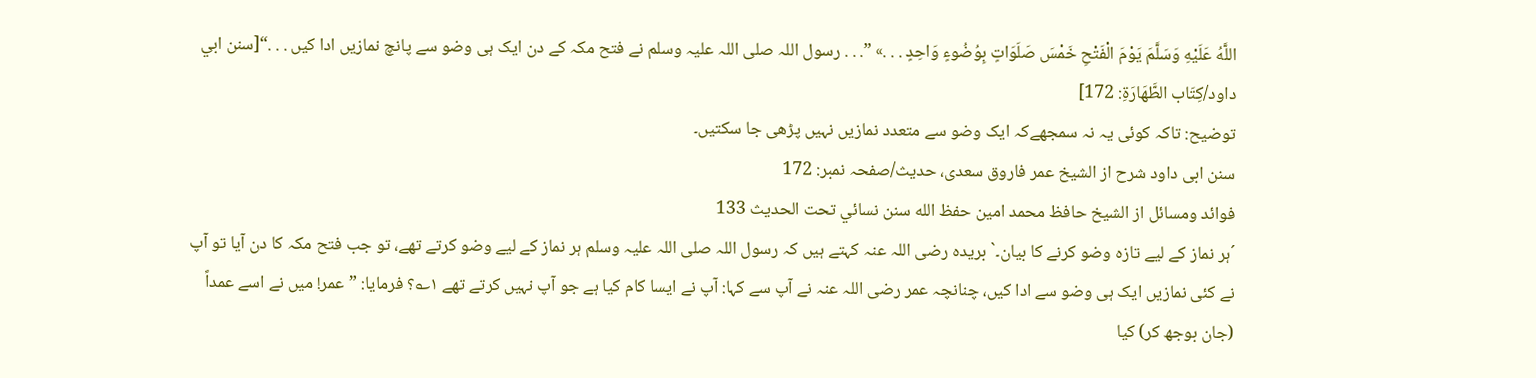اللَّهُ عَلَيْهِ وَسَلَّمَ يَوْمَ الْفَتْحِ خَمْسَ صَلَوَاتٍ بِوُضُوءٍ وَاحِدٍ . . .» ”. . . رسول اللہ صلی اللہ علیہ وسلم نے فتح مکہ کے دن ایک ہی وضو سے پانچ نمازیں ادا کیں . . .“[سنن ابي داود/كِتَاب الطَّهَارَةِ: 172]
توضیح: تاکہ کوئی یہ نہ سمجھےکہ ایک وضو سے متعدد نمازیں نہیں پڑھی جا سکتیں۔
سنن ابی داود شرح از الشیخ عمر فاروق سعدی، حدیث/صفحہ نمبر: 172
فوائد ومسائل از الشيخ حافظ محمد امين حفظ الله سنن نسائي تحت الحديث 133
´ہر نماز کے لیے تازہ وضو کرنے کا بیان۔` بریدہ رضی اللہ عنہ کہتے ہیں کہ رسول اللہ صلی اللہ علیہ وسلم ہر نماز کے لیے وضو کرتے تھے، تو جب فتح مکہ کا دن آیا تو آپ نے کئی نمازیں ایک ہی وضو سے ادا کیں، چنانچہ عمر رضی اللہ عنہ نے آپ سے کہا: آپ نے ایسا کام کیا ہے جو آپ نہیں کرتے تھے ۱؎؟ فرمایا: ”عمر! میں نے اسے عمداً (جان بوجھ کر) کیا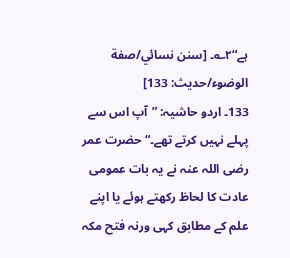ہے“۲؎۔ [سنن نسائي/صفة الوضوء/حدیث: 133]
133۔ اردو حاشیہ: ”آپ اس سے پہلے نہیں کرتے تھے۔“ حضرت عمر رضی اللہ عنہ نے یہ بات عمومی عادت کا لحاظ رکھتے ہوئے یا اپنے علم کے مطابق کہی ورنہ فتح مکہ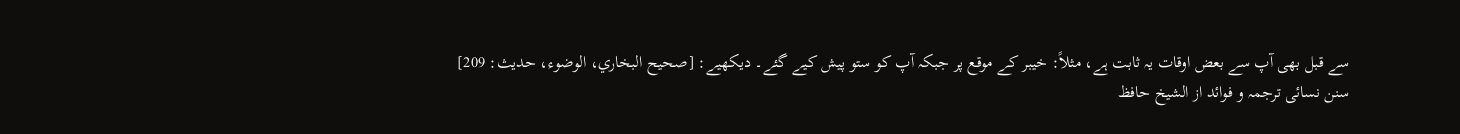سے قبل بھی آپ سے بعض اوقات یہ ثابت ہے، مثلاً: خیبر کے موقع پر جبکہ آپ کو ستو پیش کیے گئے۔ دیکھیے: [صحیح البخاري، الوضوء، حدیث: 209]
سنن نسائی ترجمہ و فوائد از الشیخ حافظ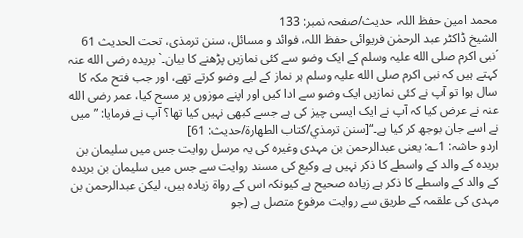محمد امین حفظ اللہ، حدیث/صفحہ نمبر: 133
الشیخ ڈاکٹر عبد الرحمٰن فریوائی حفظ اللہ، فوائد و مسائل، سنن ترمذی، تحت الحديث 61
´نبی اکرم صلی الله علیہ وسلم کے ایک وضو سے کئی نمازیں پڑھنے کا بیان۔` بریدہ رضی الله عنہ کہتے ہیں کہ نبی اکرم صلی الله علیہ وسلم ہر نماز کے لیے وضو کرتے تھے، اور جب فتح مکہ کا سال ہوا تو آپ نے کئی نمازیں ایک وضو سے ادا کیں اور اپنے موزوں پر مسح کیا، عمر رضی الله عنہ نے عرض کیا کہ آپ نے ایک ایسی چیز کی ہے جسے کبھی نہیں کیا تھا؟ آپ نے فرمایا: ”میں نے اسے جان بوجھ کر کیا ہے۔“[سنن ترمذي/كتاب الطهارة/حدیث: 61]
اردو حاشہ: 1؎: یعنی عبدالرحمن بن مہدی وغیرہ کی یہ مرسل روایت جس میں سلیمان بن بریدہ کے والد کے واسطے کا ذکر نہیں ہے وکیع کی مسند روایت سے جس میں سلیمان بن بریدہ کے والد کے واسطے کا ذکر ہے زیادہ صحیح ہے کیونکہ اس کے رواۃ زیادہ ہیں، لیکن عبدالرحمن بن مہدی کی علقمہ کے طریق سے روایت مرفوع متصل ہے (جو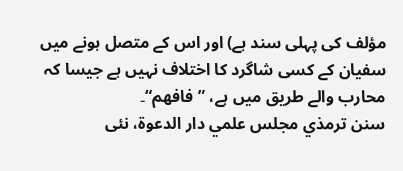مؤلف کی پہلی سند ہے) اور اس کے متصل ہونے میں سفیان کے کسی شاگرد کا اختلاف نہیں ہے جیسا کہ محارب والے طریق میں ہے، ”فافهم“۔
سنن ترمذي مجلس علمي دار الدعوة، نئى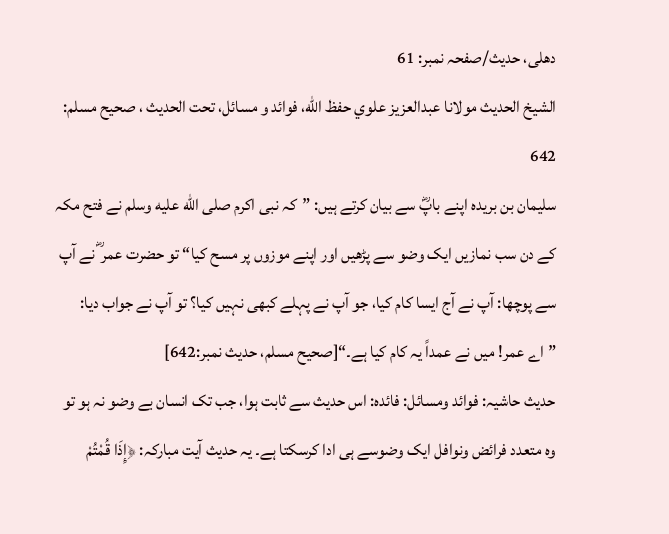دهلى، حدیث/صفحہ نمبر: 61
الشيخ الحديث مولانا عبدالعزيز علوي حفظ الله، فوائد و مسائل، تحت الحديث ، صحيح مسلم: 642
سلیمان بن بریدہ اپنے باپؓ سے بیان کرتے ہیں: ”کہ نبی اکرم صلى الله عليه وسلم نے فتح مکہ کے دن سب نمازیں ایک وضو سے پڑھیں اور اپنے موزوں پر مسح کیا“ تو حضرت عمر ؓ نے آپ سے پوچھا: آپ نے آج ایسا کام کیا، جو آپ نے پہلے کبھی نہیں کیا؟ تو آپ نے جواب دیا: ”اے عمر! میں نے عمداً یہ کام کیا ہے۔“[صحيح مسلم، حديث نمبر:642]
حدیث حاشیہ: فوائد ومسائل: فائدہ: اس حدیث سے ثابت ہوا، جب تک انسان بے وضو نہ ہو تو وہ متعدد فرائض ونوافل ایک وضوسے ہی ادا کرسکتا ہے۔ یہ حدیث آیت مبارکہ: ﴿إِذَا قُمْتُمْ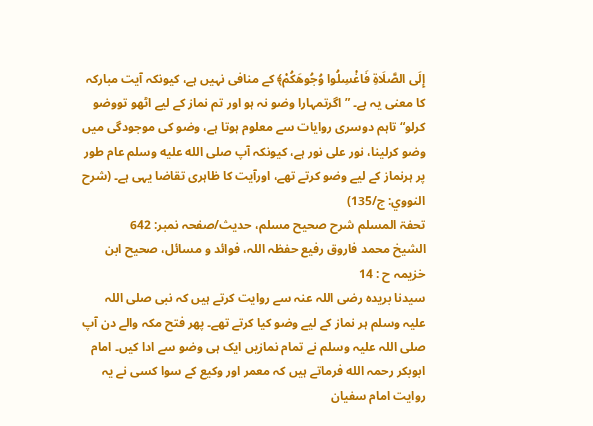إِلَى الصَّلَاةِ فَاغْسِلُوا وُجُوهَكُمْ﴾ کے منافی نہیں ہے، کیونکہ آیت مبارکہ کا معنی یہ ہے۔ ”اگرتمہارا وضو نہ ہو اور تم نماز کے لیے اٹھو تووضو کرلو“ تاہم دوسری روایات سے معلوم ہوتا ہے، وضو کی موجودگی میں وضو کرلینا، نور علی نور ہے، کیونکہ آپ صلى الله عليه وسلم عام طور پر ہرنماز کے لیے وضو کرتے تھے، اورآیت کا ظاہری تقاضا یہی ہے۔ (شرح النووي: ج/135)
تحفۃ المسلم شرح صحیح مسلم، حدیث/صفحہ نمبر: 642
الشيخ محمد فاروق رفیع حفظہ اللہ، فوائد و مسائل، صحیح ابن خزیمہ ح : 14
سیدنا بریدہ رضی اللہ عنہ سے روایت کرتے ہیں کہ نبی صلی اللہ علیہ وسلم ہر نماز کے لیے وضو کیا کرتے تھے۔ پھر فتح مکہ والے دن آپ صلی اللہ علیہ وسلم نے تمام نمازیں ایک ہی وضو سے ادا کیں۔ امام ابوبکر رحمہ الله فرماتے ہیں کہ معمر اور وکیع کے سوا کسی نے یہ روایت امام سفیان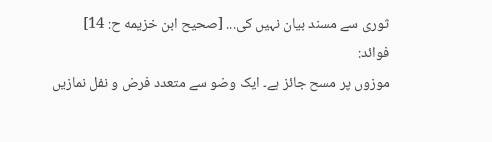ثوری سے مسند بیان نہیں کی... [صحيح ابن خزيمه ح: 14]
فوائد:
موزوں پر مسح جائز ہے۔ ایک وضو سے متعدد فرض و نفل نمازیں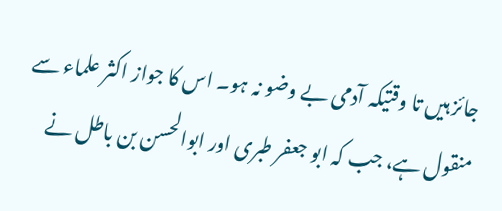جائز ہیں تا وقتیکہ آدمی بے وضو نہ ہو۔ اس کا جواز اکثر علماء سے منقول ہے، جب کہ ابو جعفر طبری اور ابوالحسن بن باطل نے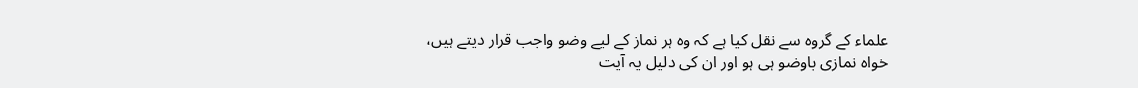علماء کے گروہ سے نقل کیا ہے کہ وہ ہر نماز کے لیے وضو واجب قرار دیتے ہیں، خواہ نمازی باوضو ہی ہو اور ان کی دلیل یہ آیت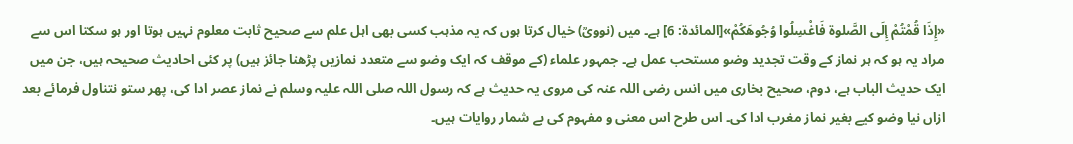«إِذَا قُمْتُمْ إِلَى الصَّلوة فَاغْسِلُوا وُجُوهَكُمْ»[المائدة: 6] ہے۔ میں (نوویؒ) خیال کرتا ہوں کہ یہ مذہب کسی بھی اہل علم سے صحیح ثابت معلوم نہیں ہوتا اور ہو سکتا اس سے مراد یہ ہو کہ ہر نماز کے وقت تجدید وضو مستحب عمل ہے۔ جمہور علماء (کے موقف کہ ایک وضو سے متعدد نمازیں پڑھنا جائز ہیں) پر کئی احادیث صحیحہ ہیں، جن میں ایک حدیث الباب ہے، دوم، صحیح بخاری میں انس رضی اللہ عنہ کی مروی یہ حدیث ہے کہ رسول اللہ صلی اللہ علیہ وسلم نے نماز عصر ادا کی، پھر ستو نتناول فرمائے بعد ازاں نیا وضو کیے بغیر نماز مغرب ادا کی۔ اس طرح اس معنی و مفہوم کی بے شمار روایات ہیں۔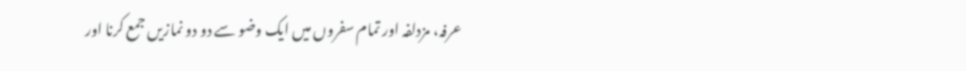عرفہ، مزدلفہ اور تمام سفروں میں ایک وضو سے دو دو نمازیں جمع کرنا اور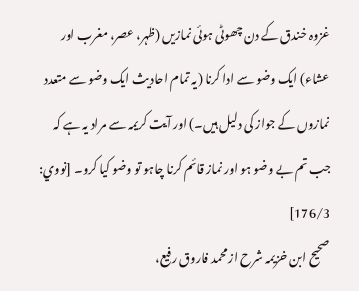غزوہ خندق کے دن چھوٹی ہوئی نمازیں (ظہر، عصر، مغرب اور عشاء) ایک وضو سے ادا کرنا (یہ تمام احادیث ایک وضو سے متعدد نمازوں کے جواز کی دلیل ہیں۔) اور آیت کریمہ سے مراد یہ ہے کہ جب تم بے وضو ہو اور نماز قائم کرنا چاہو تو وضو کیا کرو۔ [نووي: 176/3]
صحیح ابن خزیمہ شرح از محمد فاروق رفیع،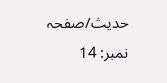حدیث/صفحہ نمبر: 14